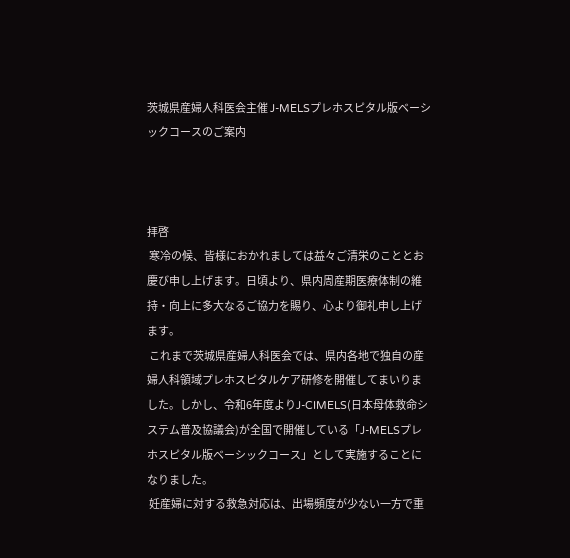茨城県産婦人科医会主催 J-MELSプレホスピタル版ベーシックコースのご案内



拝啓
 寒冷の候、皆様におかれましては益々ご清栄のこととお慶び申し上げます。日頃より、県内周産期医療体制の維持・向上に多大なるご協力を賜り、心より御礼申し上げます。
 これまで茨城県産婦人科医会では、県内各地で独自の産婦人科領域プレホスピタルケア研修を開催してまいりました。しかし、令和6年度よりJ-CIMELS(日本母体救命システム普及協議会)が全国で開催している「J-MELSプレホスピタル版ベーシックコース」として実施することになりました。
 妊産婦に対する救急対応は、出場頻度が少ない一方で重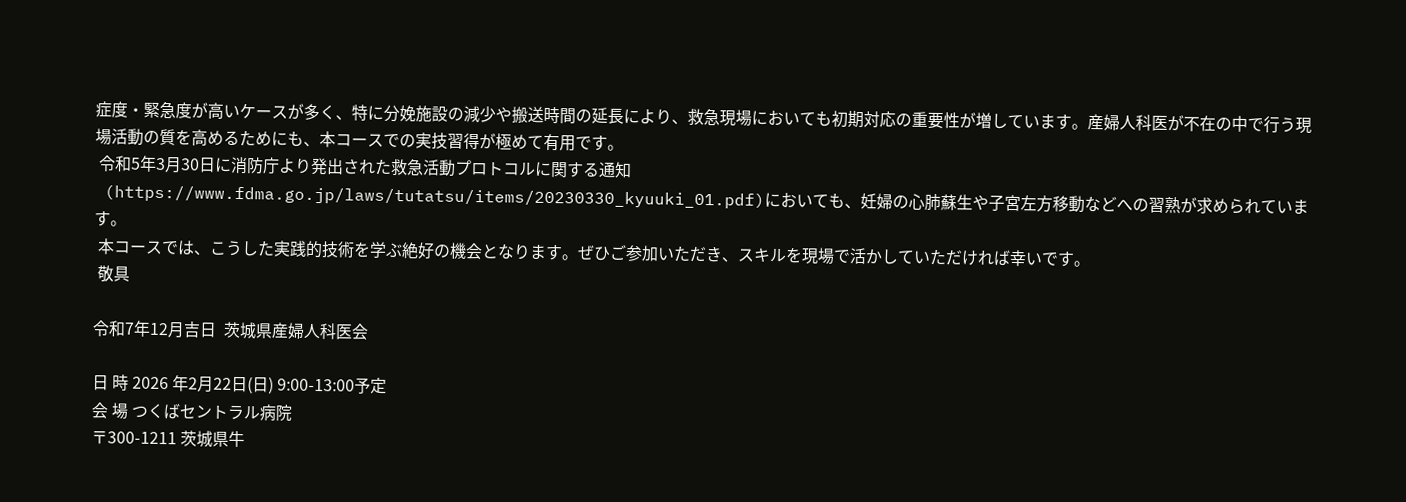症度・緊急度が高いケースが多く、特に分娩施設の減少や搬送時間の延長により、救急現場においても初期対応の重要性が増しています。産婦人科医が不在の中で行う現場活動の質を高めるためにも、本コースでの実技習得が極めて有用です。
 令和5年3月30日に消防庁より発出された救急活動プロトコルに関する通知
 (https://www.fdma.go.jp/laws/tutatsu/items/20230330_kyuuki_01.pdf)においても、妊婦の心肺蘇生や子宮左方移動などへの習熟が求められています。
 本コースでは、こうした実践的技術を学ぶ絶好の機会となります。ぜひご参加いただき、スキルを現場で活かしていただければ幸いです。
 敬具

令和7年12月吉日  茨城県産婦人科医会

日 時 2026 年2月22日(日) 9:00-13:00予定
会 場 つくばセントラル病院
〒300-1211 茨城県牛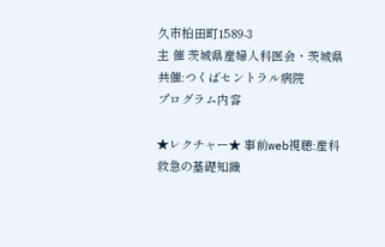久市柏田町1589-3
主 催 茨城県産婦人科医会・茨城県
共催:つくばセントラル病院
プログラム内容

★レクチャー★ 事前web視聴:産科救急の基礎知識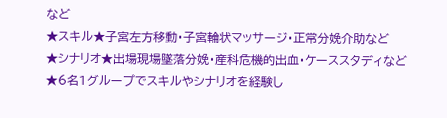など
★スキル★子宮左方移動・子宮輪状マッサージ・正常分娩介助など
★シナリオ★出場現場墜落分娩・産科危機的出血・ケーススタディなど
★6名1グループでスキルやシナリオを経験し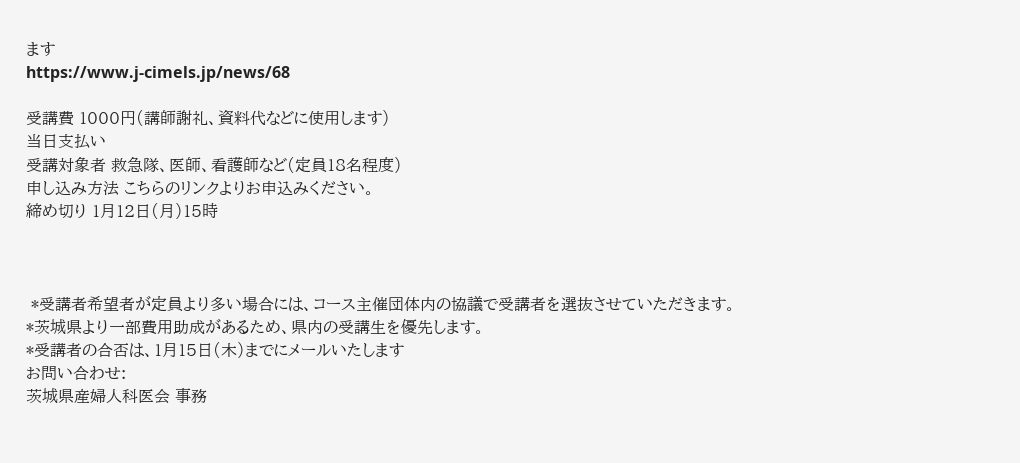ます
https://www.j-cimels.jp/news/68

受講費 1000円(講師謝礼、資料代などに使用します)
当日支払い
受講対象者 救急隊、医師、看護師など(定員18名程度)
申し込み方法 こちらのリンクよりお申込みください。
締め切り 1月12日(月)15時



 *受講者希望者が定員より多い場合には、コース主催団体内の協議で受講者を選抜させていただきます。
*茨城県より一部費用助成があるため、県内の受講生を優先します。
*受講者の合否は、1月15日(木)までにメールいたします
お問い合わせ:
茨城県産婦人科医会 事務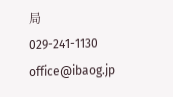局
029-241-1130
office@ibaog.jp